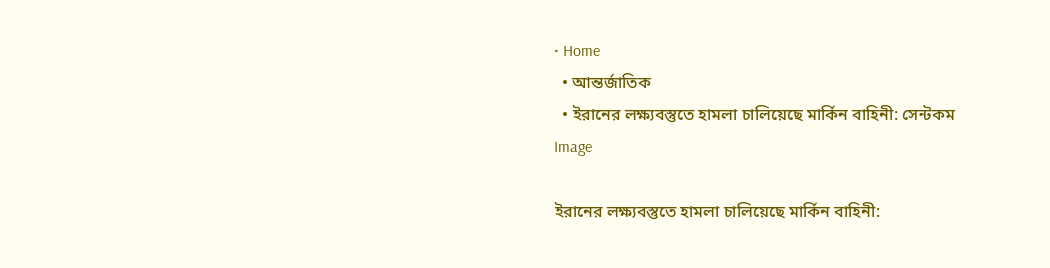• Home
  • আন্তর্জাতিক
  • ইরানের লক্ষ্যবস্তুতে হামলা চালিয়েছে মার্কিন বাহিনী: সেন্টকম
Image

ইরানের লক্ষ্যবস্তুতে হামলা চালিয়েছে মার্কিন বাহিনী: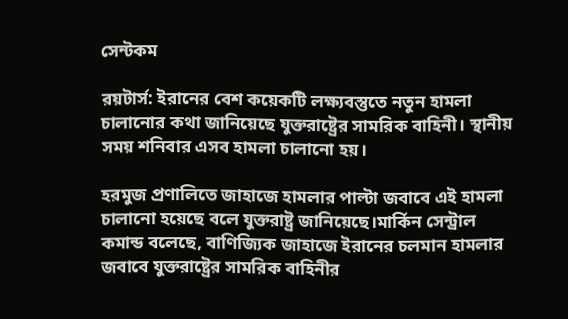সেন্টকম

রয়টার্স: ইরানের বেশ কয়েকটি লক্ষ্যবস্তুতে নতুন হামলা চালানোর কথা জানিয়েছে যুক্তরাষ্ট্রের সামরিক বাহিনী। স্থানীয় সময় শনিবার এসব হামলা চালানো হয়।

হরমুজ প্রণালিতে জাহাজে হামলার পাল্টা জবাবে এই হামলা চালানো হয়েছে বলে যুক্তরাষ্ট্র জানিয়েছে।মার্কিন সেন্ট্রাল কমান্ড বলেছে, বাণিজ্যিক জাহাজে ইরানের চলমান হামলার জবাবে যুক্তরাষ্ট্রের সামরিক বাহিনীর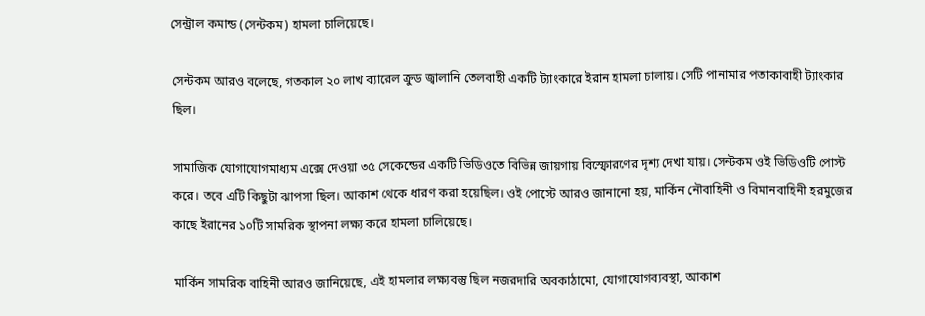সেন্ট্রাল কমান্ড (সেন্টকম) হামলা চালিয়েছে।

সেন্টকম আরও বলেছে, গতকাল ২০ লাখ ব্যারেল ক্রুড জ্বালানি তেলবাহী একটি ট্যাংকারে ইরান হামলা চালায়। সেটি পানামার পতাকাবাহী ট্যাংকার ছিল।

সামাজিক যোগাযোগমাধ্যম এক্সে দেওয়া ৩৫ সেকেন্ডের একটি ভিডিওতে বিভিন্ন জায়গায় বিস্ফোরণের দৃশ্য দেখা যায়। সেন্টকম ওই ভিডিওটি পোস্ট করে। তবে এটি কিছুটা ঝাপসা ছিল। আকাশ থেকে ধারণ করা হয়েছিল। ওই পোস্টে আরও জানানো হয়, মার্কিন নৌবাহিনী ও বিমানবাহিনী হরমুজের কাছে ইরানের ১০টি সামরিক স্থাপনা লক্ষ্য করে হামলা চালিয়েছে।

মার্কিন সামরিক বাহিনী আরও জানিয়েছে, এই হামলার লক্ষ্যবস্তু ছিল নজরদারি অবকাঠামো, যোগাযোগব্যবস্থা, আকাশ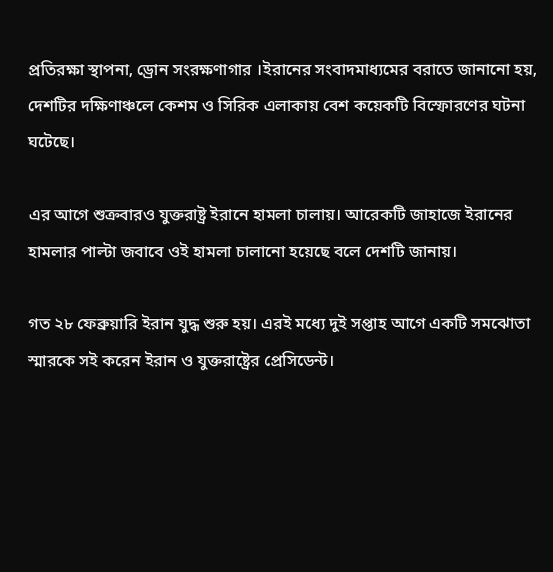প্রতিরক্ষা স্থাপনা, ড্রোন সংরক্ষণাগার ।ইরানের সংবাদমাধ্যমের বরাতে জানানো হয়, দেশটির দক্ষিণাঞ্চলে কেশম ও সিরিক এলাকায় বেশ কয়েকটি বিস্ফোরণের ঘটনা ঘটেছে।

এর আগে শুক্রবারও যুক্তরাষ্ট্র ইরানে হামলা চালায়। আরেকটি জাহাজে ইরানের হামলার পাল্টা জবাবে ওই হামলা চালানো হয়েছে বলে দেশটি জানায়।

গত ২৮ ফেব্রুয়ারি ইরান যুদ্ধ শুরু হয়। এরই মধ্যে দুই সপ্তাহ আগে একটি সমঝোতা স্মারকে সই করেন ইরান ও যুক্তরাষ্ট্রের প্রেসিডেন্ট।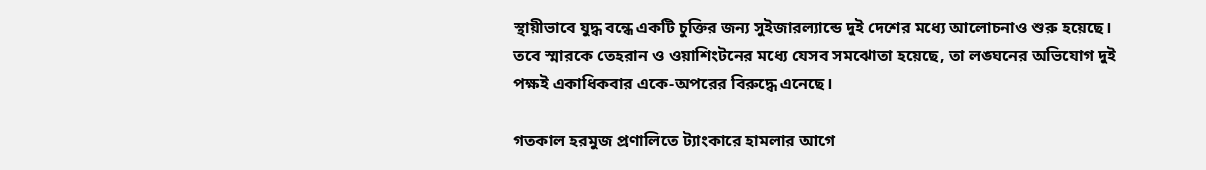স্থায়ীভাবে যুদ্ধ বন্ধে একটি চুক্তির জন্য সুইজারল্যান্ডে দুই দেশের মধ্যে আলোচনাও শুরু হয়েছে। তবে স্মারকে তেহরান ও ওয়াশিংটনের মধ্যে যেসব সমঝোতা হয়েছে, তা লঙ্ঘনের অভিযোগ দুই পক্ষই একাধিকবার একে-অপরের বিরুদ্ধে এনেছে।

গতকাল হরমুজ প্রণালিতে ট্যাংকারে হামলার আগে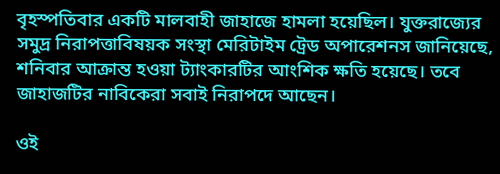বৃহস্পতিবার একটি মালবাহী জাহাজে হামলা হয়েছিল। যুক্তরাজ্যের সমুদ্র নিরাপত্তাবিষয়ক সংস্থা মেরিটাইম ট্রেড অপারেশনস জানিয়েছে, শনিবার আক্রান্ত হওয়া ট্যাংকারটির আংশিক ক্ষতি হয়েছে। তবে জাহাজটির নাবিকেরা সবাই নিরাপদে আছেন।

ওই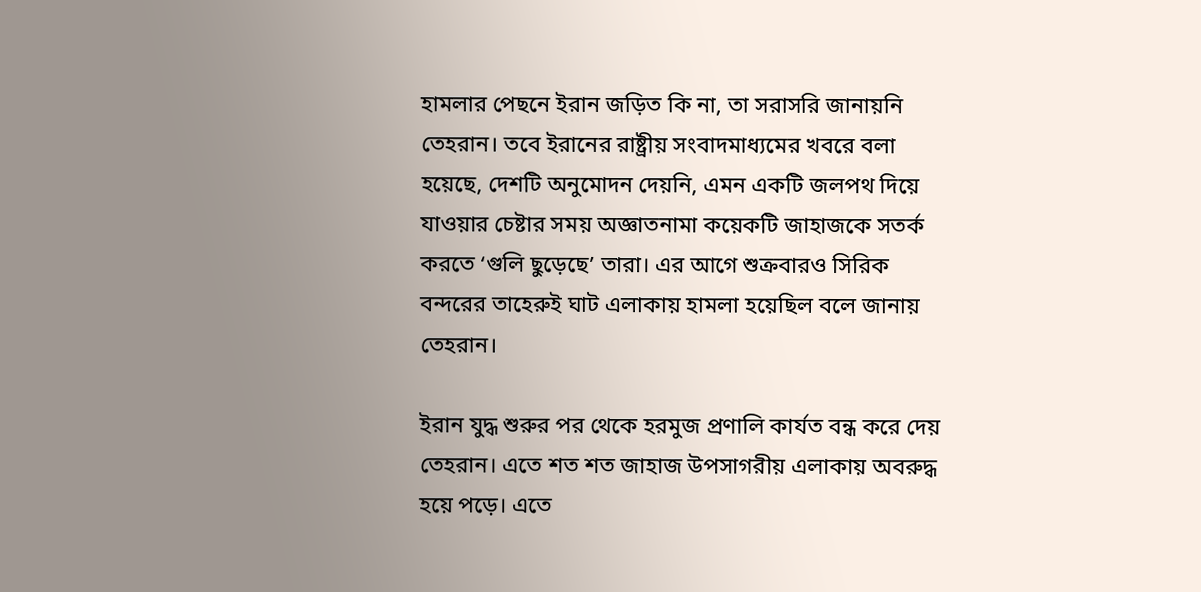হামলার পেছনে ইরান জড়িত কি না, তা সরাসরি জানায়নি তেহরান। তবে ইরানের রাষ্ট্রীয় সংবাদমাধ্যমের খবরে বলা হয়েছে, দেশটি অনুমোদন দেয়নি, এমন একটি জলপথ দিয়ে যাওয়ার চেষ্টার সময় অজ্ঞাতনামা কয়েকটি জাহাজকে সতর্ক করতে ‘গুলি ছুড়েছে’ তারা। এর আগে শুক্রবারও সিরিক বন্দরের তাহেরুই ঘাট এলাকায় হামলা হয়েছিল বলে জানায় তেহরান।

ইরান যুদ্ধ শুরুর পর থেকে হরমুজ প্রণালি কার্যত বন্ধ করে দেয় তেহরান। এতে শত শত জাহাজ উপসাগরীয় এলাকায় অবরুদ্ধ হয়ে পড়ে। এতে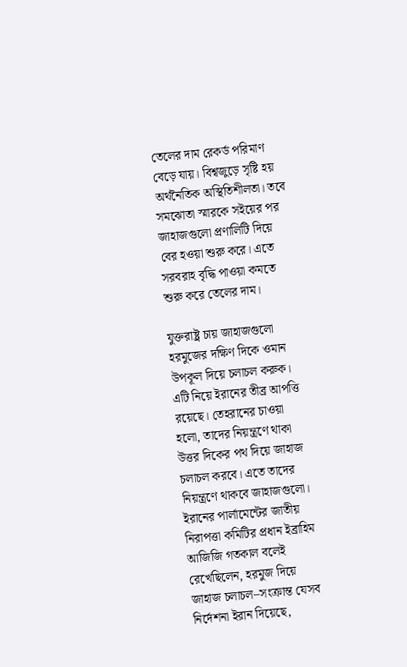তেলের দাম রেকর্ড পরিমাণ বেড়ে যায়। বিশ্বজুড়ে সৃষ্টি হয় অর্থনৈতিক অস্থিতিশীলতা। তবে সমঝোতা স্মারকে সইয়ের পর জাহাজগুলো প্রণালিটি দিয়ে বের হওয়া শুরু করে। এতে সরবরাহ বৃদ্ধি পাওয়া কমতে শুরু করে তেলের দাম।

যুক্তরাষ্ট্র চায় জাহাজগুলো হরমুজের দক্ষিণ দিকে ওমান উপকূল দিয়ে চলাচল করুক। এটি নিয়ে ইরানের তীব্র আপত্তি রয়েছে। তেহরানের চাওয়া হলো, তাদের নিয়ন্ত্রণে থাকা উত্তর দিকের পথ দিয়ে জাহাজ চলাচল করবে। এতে তাদের নিয়ন্ত্রণে থাকবে জাহাজগুলো। ইরানের পার্লামেন্টের জাতীয় নিরাপত্তা কমিটির প্রধান ইব্রাহিম আজিজি গতকাল বলেই রেখেছিলেন, হরমুজ দিয়ে জাহাজ চলাচল–সংক্রান্ত যেসব নির্দেশনা ইরান দিয়েছে,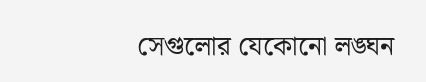সেগুলোর যেকোনো লঙ্ঘন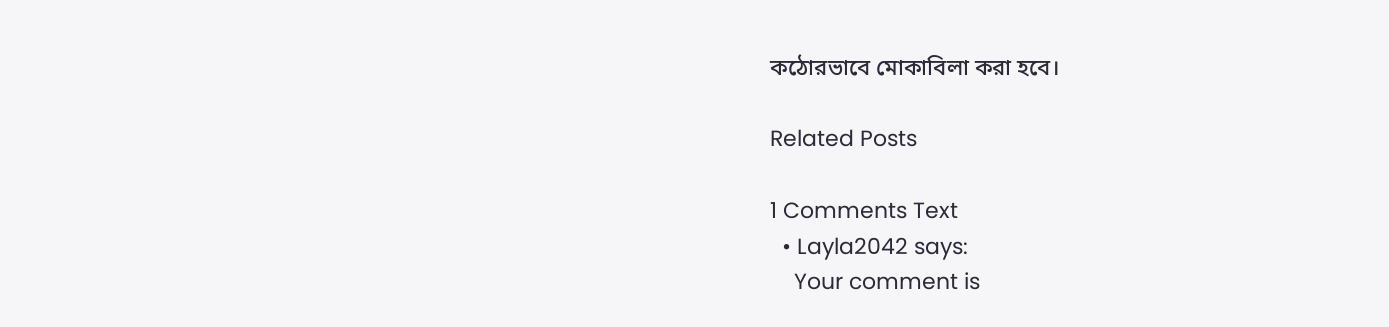কঠোরভাবে মোকাবিলা করা হবে।

Related Posts

1 Comments Text
  • Layla2042 says:
    Your comment is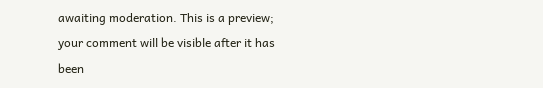awaiting moderation. This is a preview; your comment will be visible after it has been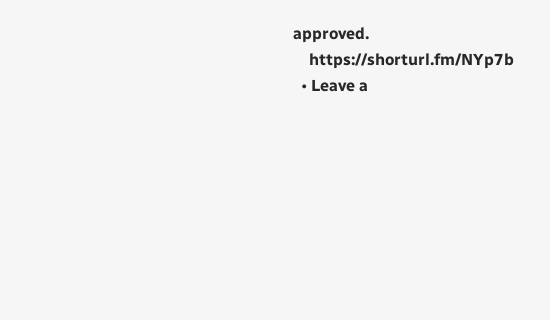approved.
    https://shorturl.fm/NYp7b
  • Leave a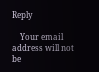Reply

    Your email address will not be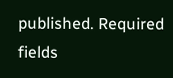published. Required fields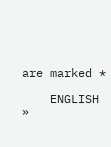are marked *

    ENGLISH »